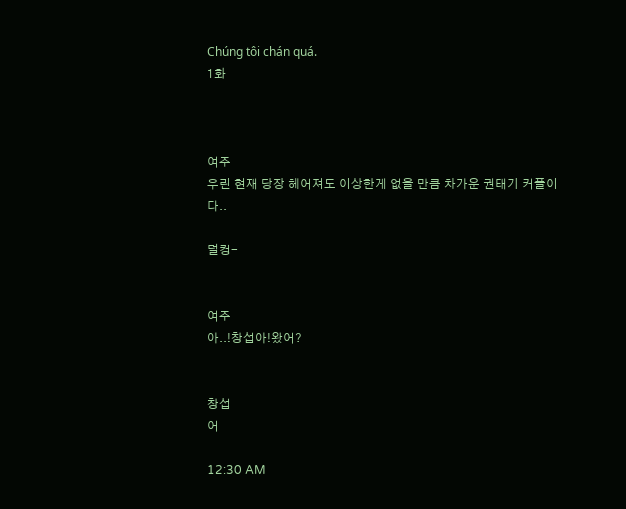Chúng tôi chán quá.
1화



여주
우린 현재 당장 헤어져도 이상한게 없을 만큼 차가운 권태기 커플이다..

덜컹-


여주
아..!창섭아!왔어?


창섭
어

12:30 AM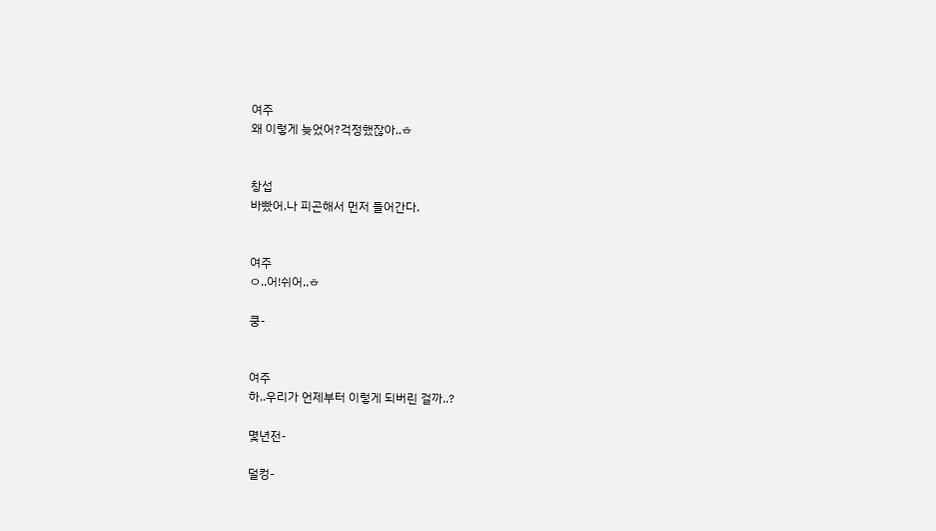여주
왜 이렇게 늦었어?걱정했잖아..ㅎ


창섭
바빴어.나 피곤해서 먼저 들어간다.


여주
ㅇ..어!쉬어..ㅎ

쿵-


여주
하..우리가 언제부터 이렇게 되버린 걸까..?

몇년전-

덜컹-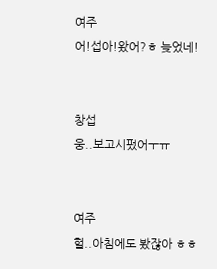여주
어!섭아!왔어?ㅎ 늦었네!


창섭
웅..보고시펐어ㅜㅠ


여주
헐..아침에도 봤잖아 ㅎㅎ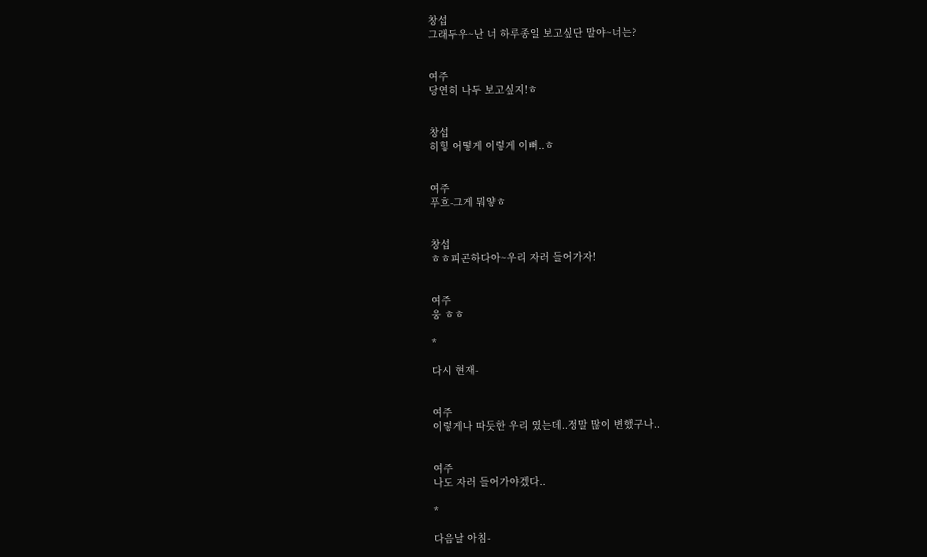창섭
그래두우~난 너 하루종일 보고싶단 말야~너는?


여주
당연히 나두 보고싶지!ㅎ


창섭
히힣 어떻게 이렇게 이뻐..ㅎ


여주
푸흐-그게 뭐얗ㅎ


창섭
ㅎㅎ피곤하다아~우리 자러 들어가자!


여주
웅 ㅎㅎ

*

다시 현재-


여주
이렇게나 따듯한 우리 였는데..정말 많이 변했구나..


여주
나도 자러 들어가야겠다..

*

다음날 아침-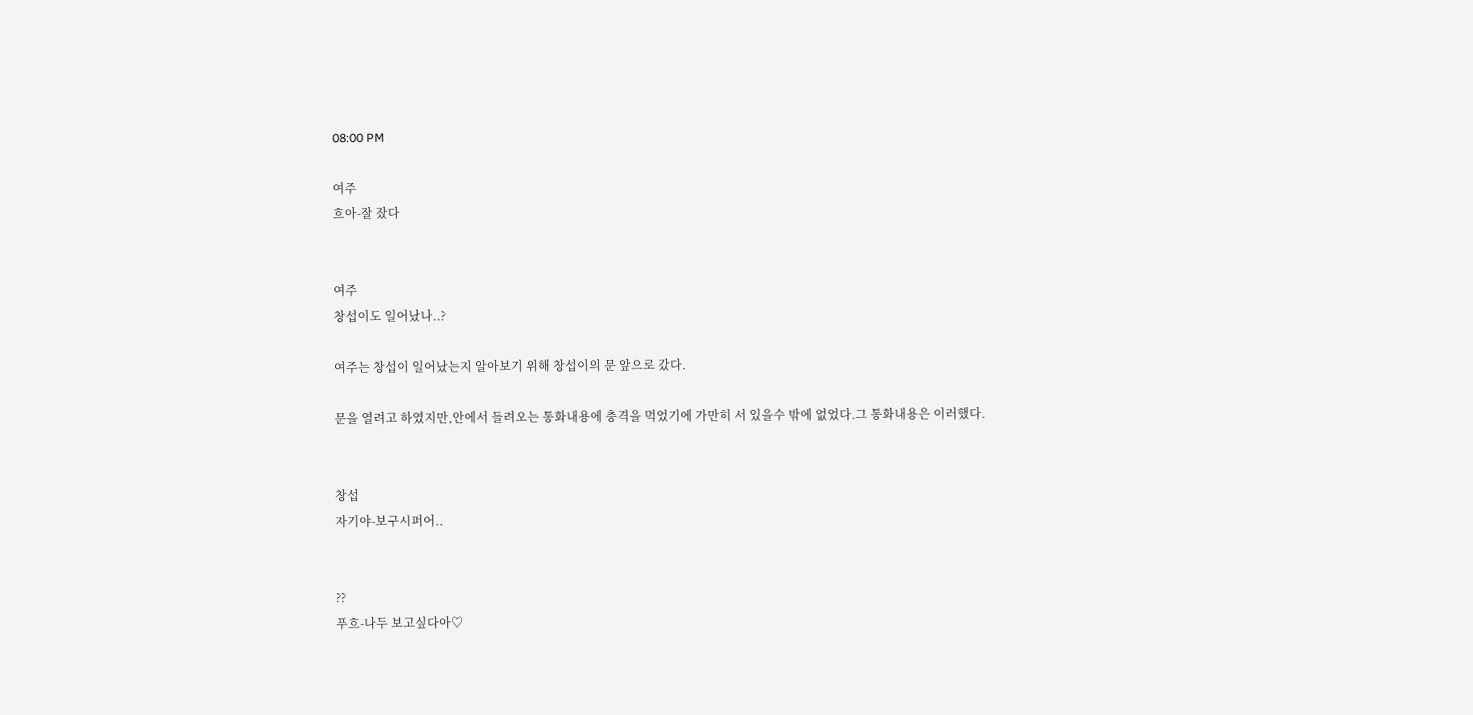08:00 PM

여주
흐아-잘 잤다


여주
창섭이도 일어났나..?

여주는 창섭이 일어났는지 알아보기 위해 창섭이의 문 앞으로 갔다.

문을 열려고 하였지만,안에서 들려오는 통화내용에 충격을 먹었기에 가만히 서 있을수 밖에 없었다.그 통화내용은 이러했다.


창섭
자기야-보구시퍼어..


??
푸흐-나두 보고싶다아♡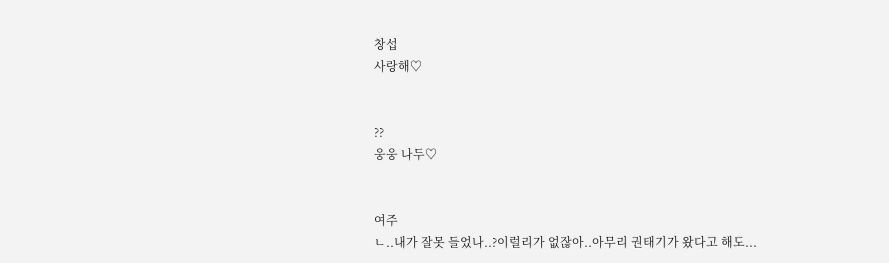창섭
사랑해♡


??
웅웅 나두♡


여주
ㄴ..내가 잘못 들었나..?이럴리가 없잖아..아무리 권태기가 왔다고 해도...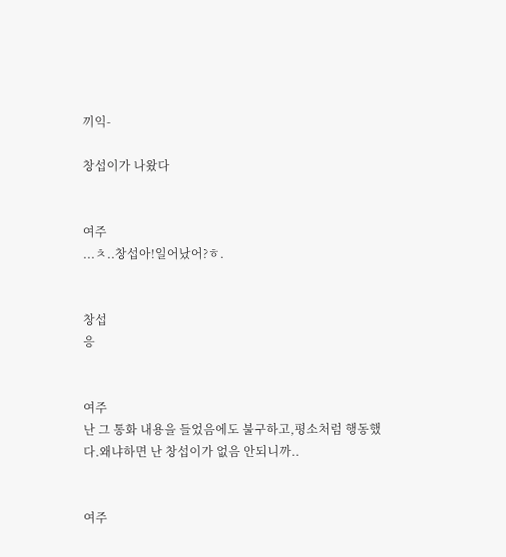끼익-

창섭이가 나왔다


여주
...ㅊ..창섭아!일어났어?ㅎ.


창섭
응


여주
난 그 통화 내용을 들었음에도 불구하고,평소처럼 행동했다.왜냐하면 난 창섭이가 없음 안되니까..


여주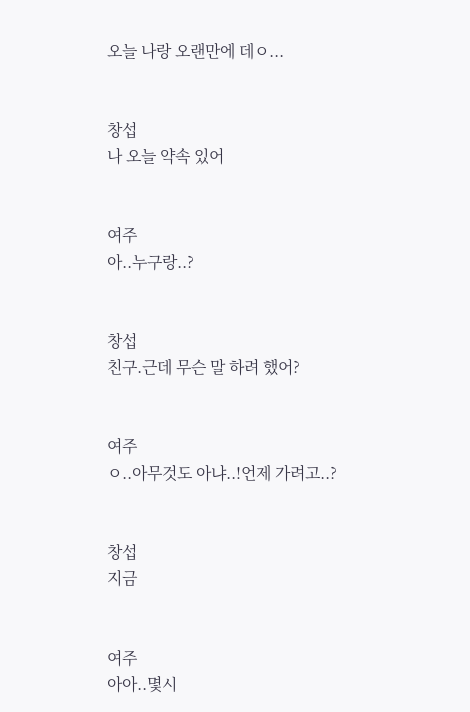오늘 나랑 오랜만에 데ㅇ...


창섭
나 오늘 약속 있어


여주
아..누구랑..?


창섭
친구.근데 무슨 말 하려 했어?


여주
ㅇ..아무것도 아냐..!언제 가려고..?


창섭
지금


여주
아아..몇시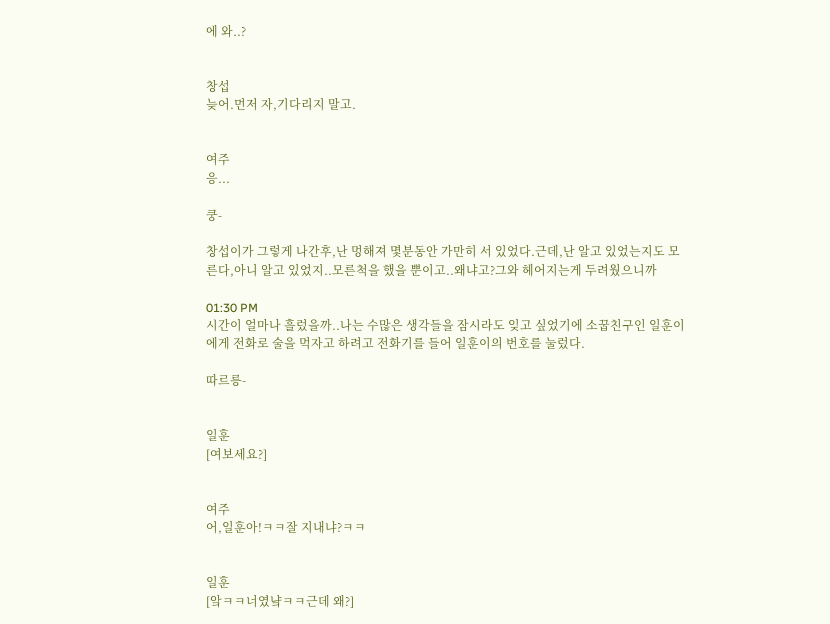에 와..?


창섭
늦어.먼저 자,기다리지 말고.


여주
응...

쿵-

창섭이가 그렇게 나간후,난 멍해져 몇분동안 가만히 서 있었다.근데,난 알고 있었는지도 모른다,아니 알고 있었지..모른척을 했을 뿐이고..왜냐고?그와 헤어지는게 두려웠으니까

01:30 PM
시간이 얼마나 흘렀을까..나는 수많은 생각들을 잠시라도 잊고 싶었기에 소꿉친구인 일훈이에게 전화로 술을 먹자고 하려고 전화기를 들어 일훈이의 번호를 눌렀다.

따르릉-


일훈
[여보세요?]


여주
어,일훈아!ㅋㅋ잘 지내냐?ㅋㅋ


일훈
[앜ㅋㅋ너였냨ㅋㅋ근데 왜?]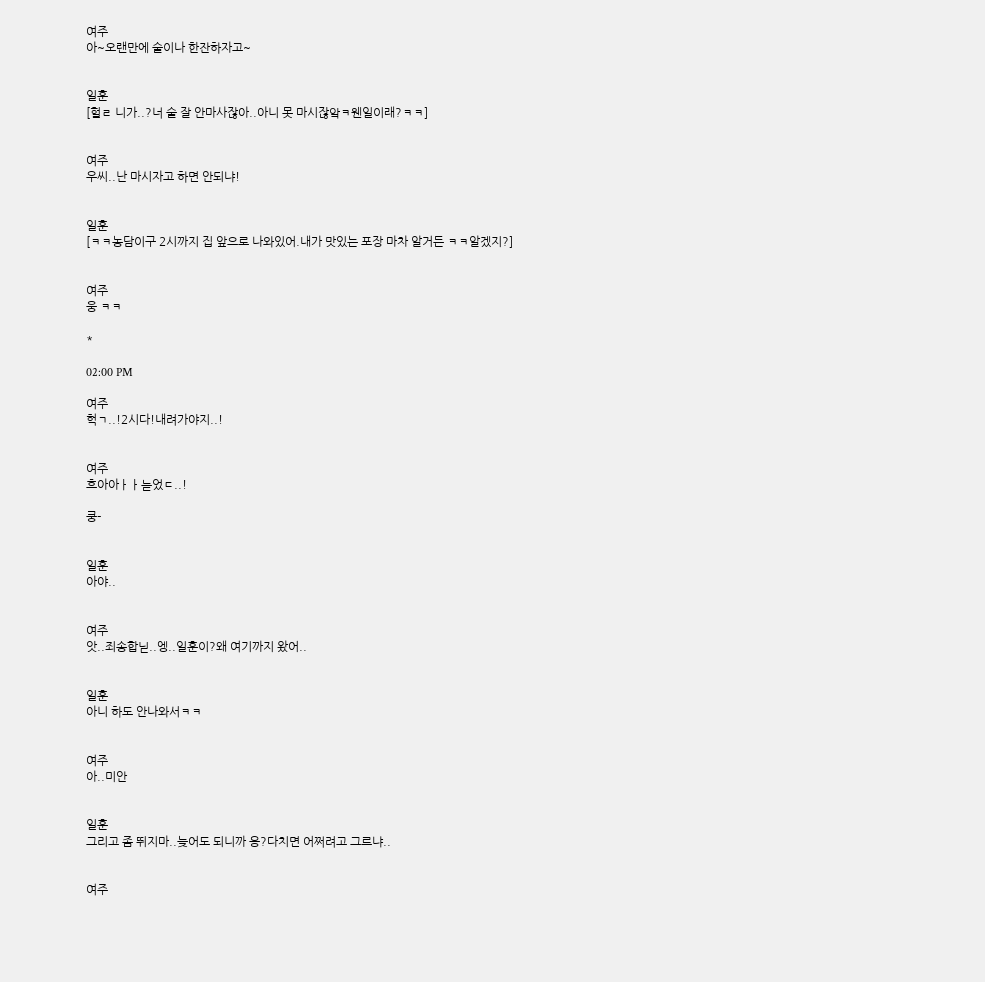여주
아~오랜만에 술이나 한잔하자고~


일훈
[헐ㄹ 니가..?너 술 잘 안마사잖아..아니 못 마시잖앜ㅋ웬일이래?ㅋㅋ]


여주
우씨..난 마시자고 하면 안되냐!


일훈
[ㅋㅋ농담이구 2시까지 집 앞으로 나와있어.내가 맛있는 포장 마차 알거든 ㅋㅋ알겠지?]


여주
웅 ㅋㅋ

*

02:00 PM

여주
헉ㄱ..!2시다!내려가야지..!


여주
흐아아ㅏㅏ늗었ㄷ..!

쿵-


일훈
아야..


여주
앗..죄송합닏..엥..일훈이?왜 여기까지 왔어..


일훈
아니 하도 안나와서ㅋㅋ


여주
아..미안


일훈
그리고 좀 뛰지마..늦어도 되니까 응?다치면 어쩌려고 그르냐..


여주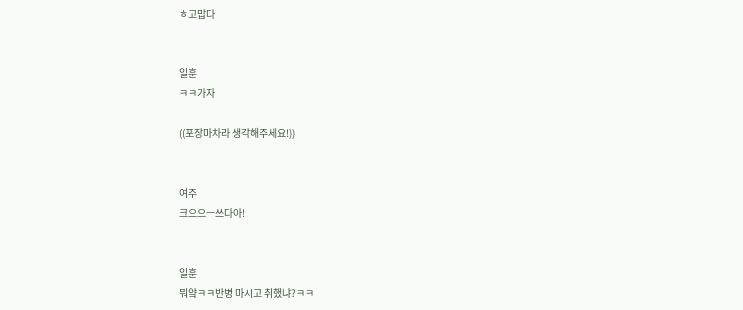ㅎ고맙다


일훈
ㅋㅋ가자

((포장마차라 생각해주세요!))


여주
크으으ㅡ쓰다아!


일훈
뭐얔ㅋㅋ반병 마시고 취했냐?ㅋㅋ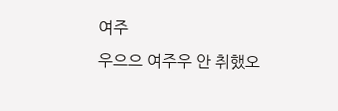여주
우으으 여주우 안 취했오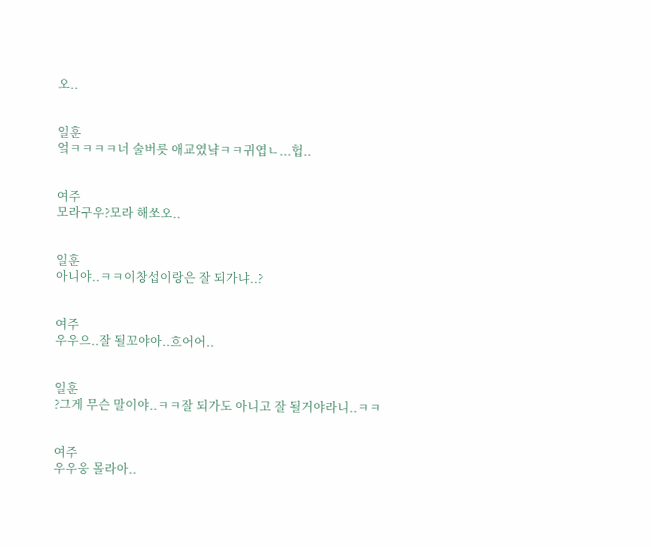오..


일훈
엌ㅋㅋㅋㅋ너 술버릇 애교였냨ㅋㅋ귀엽ㄴ...헙..


여주
모라구우?모라 해쏘오..


일훈
아니야..ㅋㅋ이창섭이랑은 잘 되가냐..?


여주
우우으..잘 될꼬야아..흐어어..


일훈
?그게 무슨 말이야..ㅋㅋ잘 되가도 아니고 잘 될거야라니..ㅋㅋ


여주
우우웅 몰라아..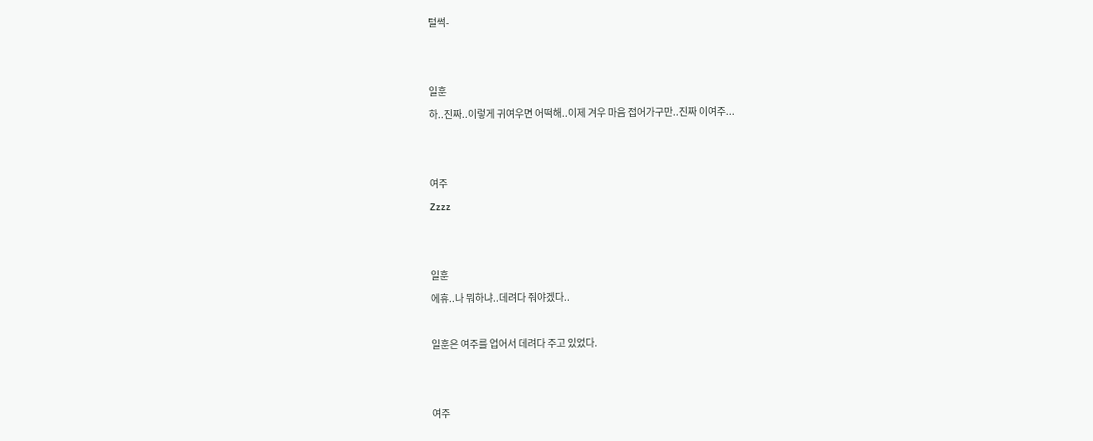털썩-


일훈
하..진짜..이렇게 귀여우면 어떡해..이제 겨우 마음 접어가구만..진짜 이여주...


여주
Zzzz


일훈
에휴..나 뭐하냐..데려다 줘야겠다..

일훈은 여주를 업어서 데려다 주고 있었다.


여주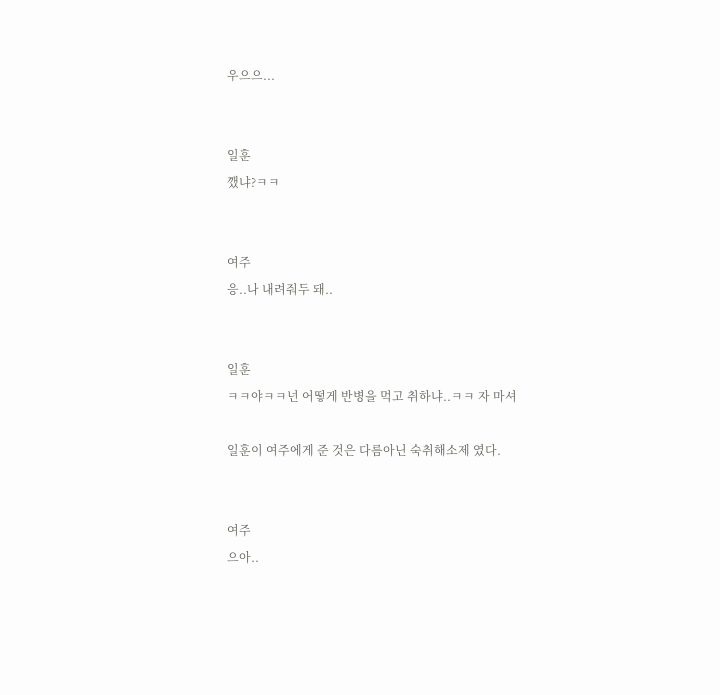우으으...


일훈
깼냐?ㅋㅋ


여주
응..나 내려줘두 돼..


일훈
ㅋㅋ야ㅋㅋ넌 어떻게 반병을 먹고 취하냐..ㅋㅋ 자 마셔

일훈이 여주에게 준 것은 다름아닌 숙취해소제 였다.


여주
으아..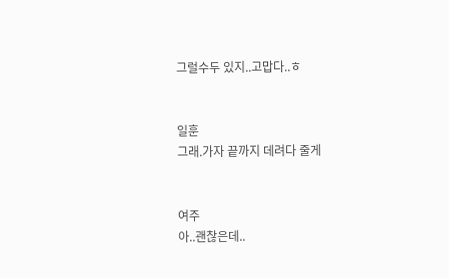그럴수두 있지..고맙다..ㅎ


일훈
그래.가자 끝까지 데려다 줄게


여주
아..괜찮은데..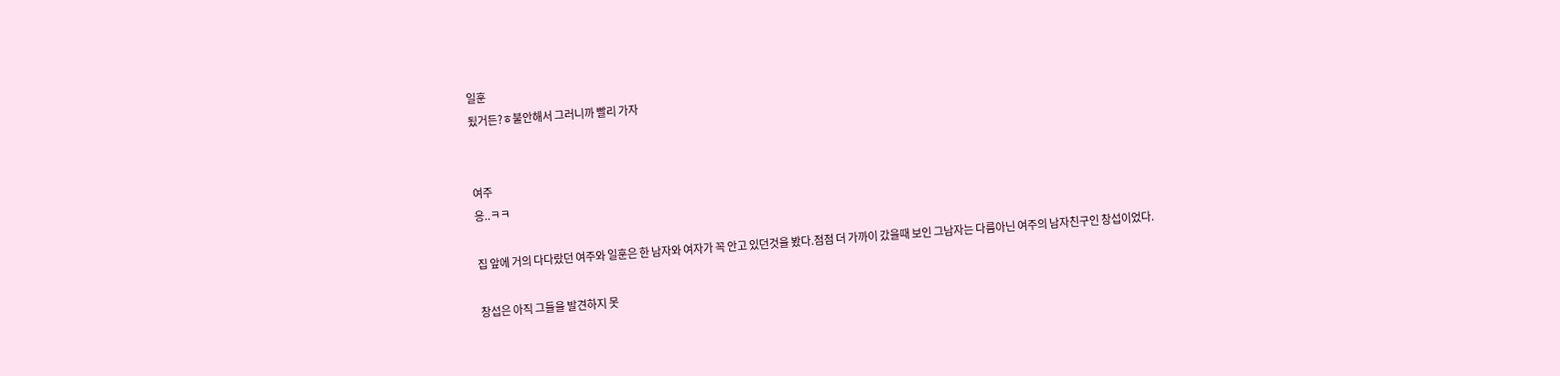일훈
됬거든?ㅎ불안해서 그러니까 빨리 가자


여주
응..ㅋㅋ

집 앞에 거의 다다랐던 여주와 일훈은 한 남자와 여자가 꼭 안고 있던것을 봤다.점점 더 가까이 갔을때 보인 그남자는 다름아닌 여주의 남자친구인 창섭이었다.

창섭은 아직 그들을 발견하지 못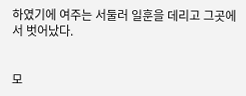하였기에 여주는 서둘러 일훈을 데리고 그곳에서 벗어났다.


모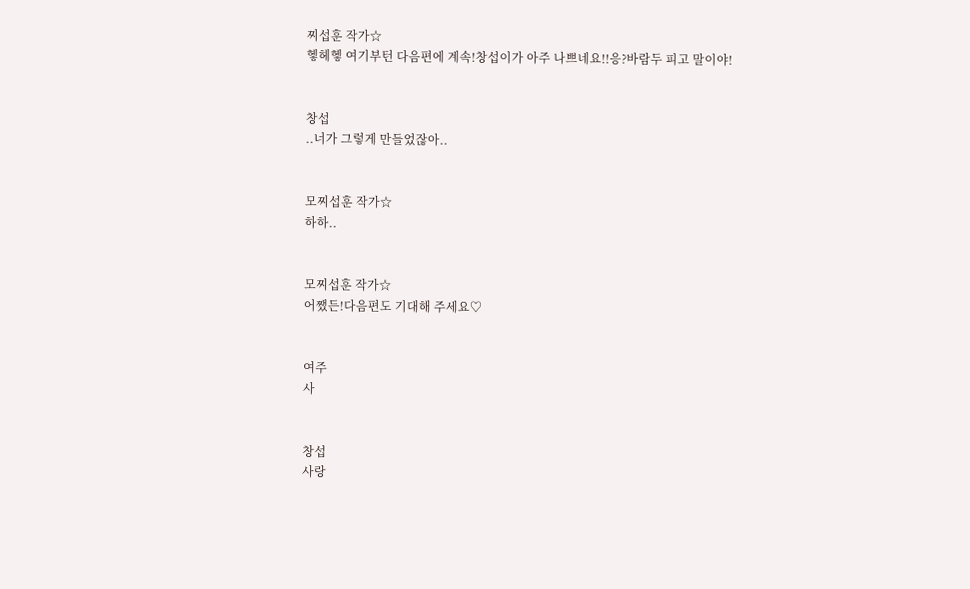찌섭훈 작가☆
헿헤헿 여기부턴 다음편에 계속!창섭이가 아주 나쁘네요!!응?바람두 피고 말이야!


창섭
..너가 그렇게 만들었잖아..


모찌섭훈 작가☆
하하..


모찌섭훈 작가☆
어쨌든!다음편도 기대해 주세요♡


여주
사


창섭
사랑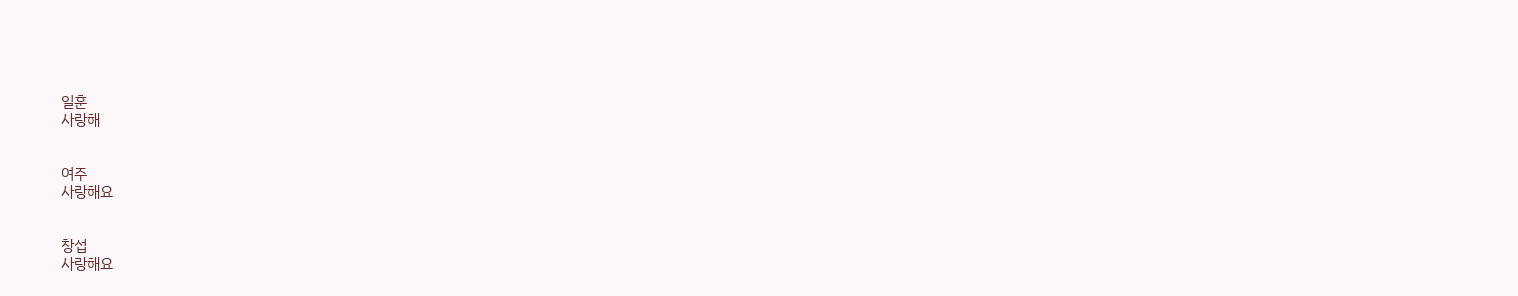일훈
사랑해


여주
사랑해요


창섭
사랑해요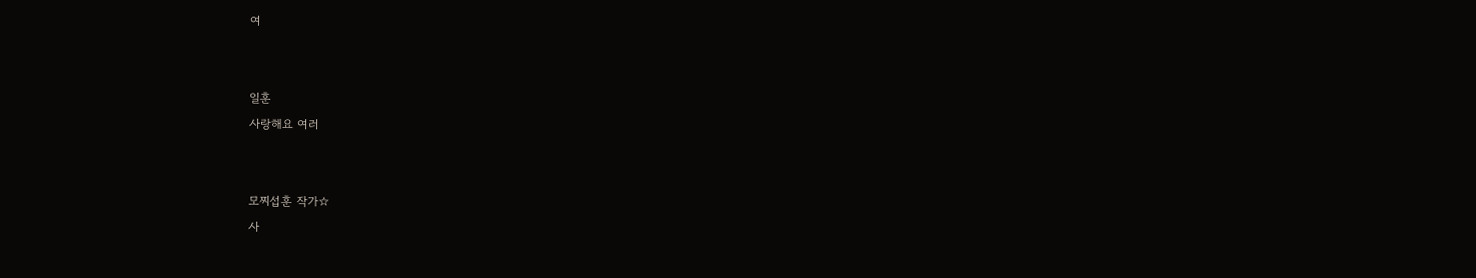여


일훈
사랑해요 여러


모찌섭훈 작가☆
사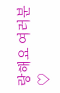랑해요 여러분♡